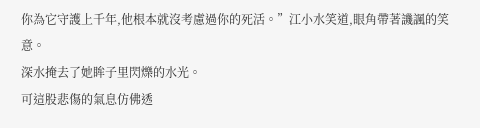你為它守護上千年,他根本就沒考慮過你的死活。”江小水笑道,眼角帶著譏諷的笑意。
深水掩去了她眸子里閃爍的水光。
可這股悲傷的氣息仿佛透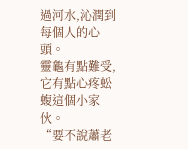過河水,沁潤到每個人的心頭。
靈龜有點難受,它有點心疼蚣蝮這個小家伙。
“要不說蕭老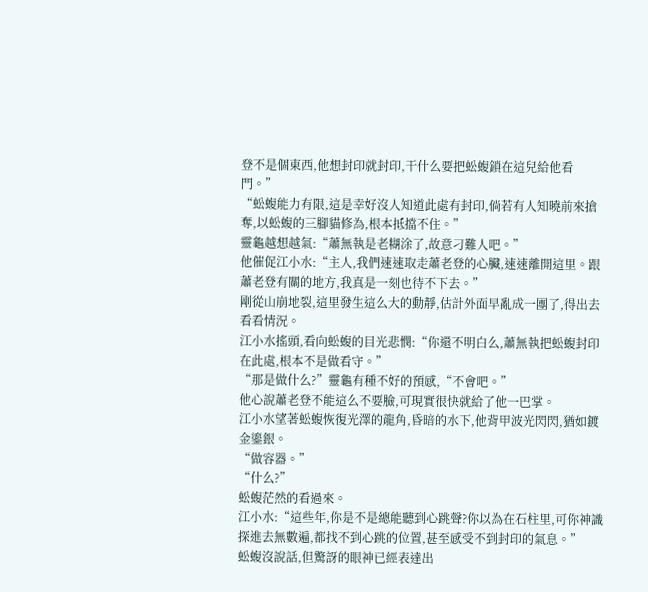登不是個東西,他想封印就封印,干什么要把蚣蝮鎖在這兒給他看門。”
“蚣蝮能力有限,這是幸好沒人知道此處有封印,倘若有人知曉前來搶奪,以蚣蝮的三腳貓修為,根本抵擋不住。”
靈龜越想越氣:“蕭無執是老糊涂了,故意刁難人吧。”
他催促江小水:“主人,我們速速取走蕭老登的心臟,速速離開這里。跟蕭老登有關的地方,我真是一刻也待不下去。”
剛從山崩地裂,這里發生這么大的動靜,估計外面早亂成一團了,得出去看看情況。
江小水搖頭,看向蚣蝮的目光悲憫:“你還不明白么,蕭無執把蚣蝮封印在此處,根本不是做看守。”
“那是做什么?”靈龜有種不好的預感,“不會吧。”
他心說蕭老登不能這么不要臉,可現實很快就給了他一巴掌。
江小水望著蚣蝮恢復光澤的龍角,昏暗的水下,他背甲波光閃閃,猶如鍍金鎏銀。
“做容器。”
“什么?”
蚣蝮茫然的看過來。
江小水:“這些年,你是不是總能聽到心跳聲?你以為在石柱里,可你神識探進去無數遍,都找不到心跳的位置,甚至感受不到封印的氣息。”
蚣蝮沒說話,但驚訝的眼神已經表達出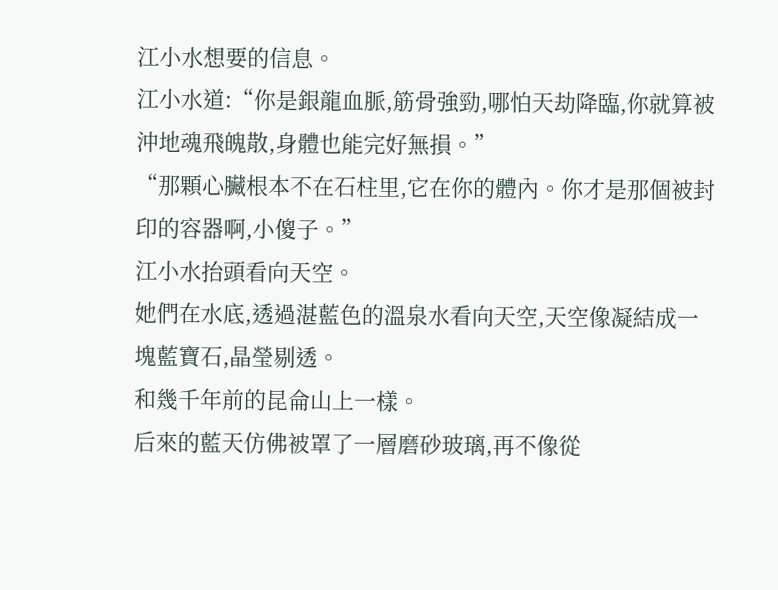江小水想要的信息。
江小水道:“你是銀龍血脈,筋骨強勁,哪怕天劫降臨,你就算被沖地魂飛魄散,身體也能完好無損。”
“那顆心臟根本不在石柱里,它在你的體內。你才是那個被封印的容器啊,小傻子。”
江小水抬頭看向天空。
她們在水底,透過湛藍色的溫泉水看向天空,天空像凝結成一塊藍寶石,晶瑩剔透。
和幾千年前的昆侖山上一樣。
后來的藍天仿佛被罩了一層磨砂玻璃,再不像從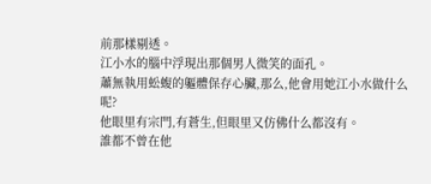前那樣剔透。
江小水的腦中浮現出那個男人微笑的面孔。
蕭無執用蚣蝮的軀體保存心臟,那么,他會用她江小水做什么呢?
他眼里有宗門,有蒼生,但眼里又仿佛什么都沒有。
誰都不曾在他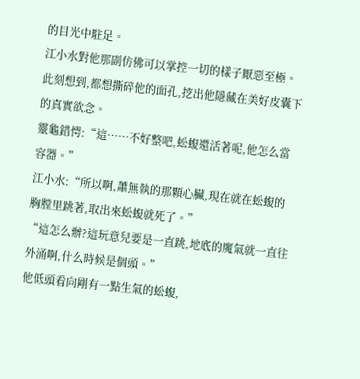的目光中駐足。
江小水對他那副仿佛可以掌控一切的樣子厭惡至極。
此刻想到,都想撕碎他的面孔,挖出他隱藏在美好皮囊下的真實欲念。
靈龜錯愕:“這……不好整吧,蚣蝮還活著呢,他怎么當容器。”
江小水:“所以啊,蕭無執的那顆心臟,現在就在蚣蝮的胸膛里跳著,取出來蚣蝮就死了。”
“這怎么辦?這玩意兒要是一直跳,地底的魔氣就一直往外涌啊,什么時候是個頭。”
他低頭看向剛有一點生氣的蚣蝮,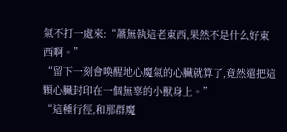氣不打一處來:“蕭無執這老東西,果然不是什么好東西啊。”
“留下一刻會喚醒地心魔氣的心臟就算了,竟然還把這顆心臟封印在一個無辜的小獸身上。”
“這種行徑,和那群魔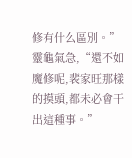修有什么區別。”靈龜氣急,“還不如魔修呢,裴家旺那樣的摸頭,都未必會干出這種事。”